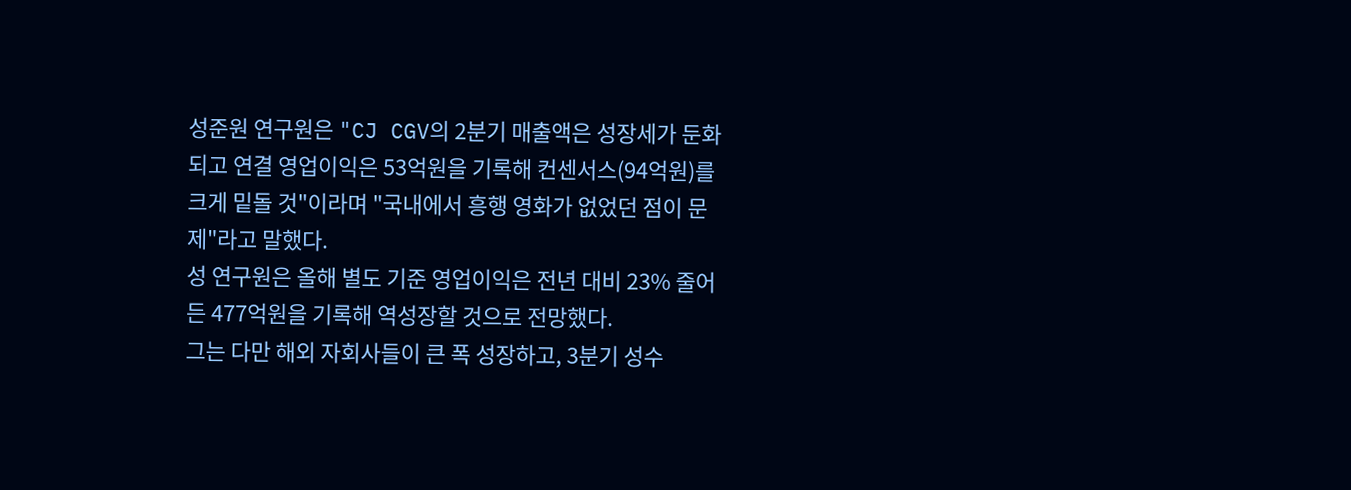성준원 연구원은 "CJ CGV의 2분기 매출액은 성장세가 둔화되고 연결 영업이익은 53억원을 기록해 컨센서스(94억원)를 크게 밑돌 것"이라며 "국내에서 흥행 영화가 없었던 점이 문제"라고 말했다.
성 연구원은 올해 별도 기준 영업이익은 전년 대비 23% 줄어든 477억원을 기록해 역성장할 것으로 전망했다.
그는 다만 해외 자회사들이 큰 폭 성장하고, 3분기 성수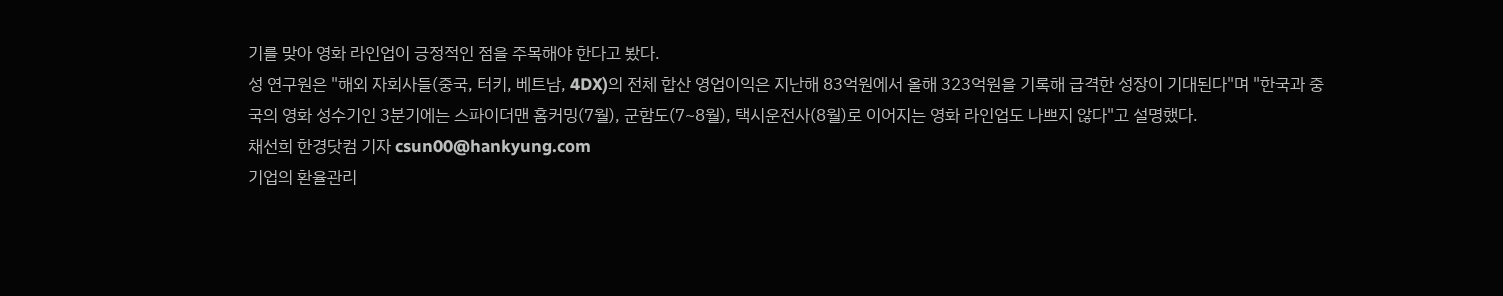기를 맞아 영화 라인업이 긍정적인 점을 주목해야 한다고 봤다.
성 연구원은 "해외 자회사들(중국, 터키, 베트남, 4DX)의 전체 합산 영업이익은 지난해 83억원에서 올해 323억원을 기록해 급격한 성장이 기대된다"며 "한국과 중국의 영화 성수기인 3분기에는 스파이더맨 홈커밍(7월), 군함도(7~8월), 택시운전사(8월)로 이어지는 영화 라인업도 나쁘지 않다"고 설명했다.
채선희 한경닷컴 기자 csun00@hankyung.com
기업의 환율관리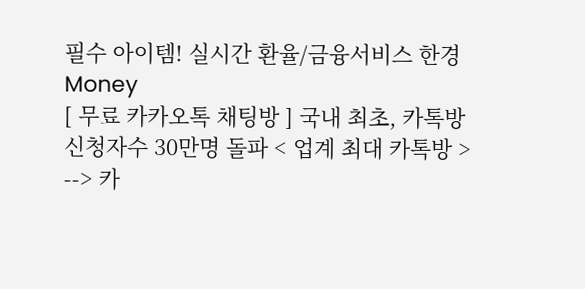필수 아이템! 실시간 환율/금융서비스 한경Money
[ 무료 카카오톡 채팅방 ] 국내 최초, 카톡방 신청자수 30만명 돌파 < 업계 최대 카톡방 > --> 카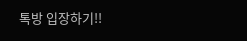톡방 입장하기!!